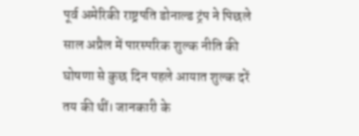पूर्व अमेरिकी राष्ट्रपति डोनाल्ड ट्रंप ने पिछले साल अप्रैल में पारस्परिक शुल्क नीति की घोषणा से कुछ दिन पहले आयात शुल्क दरें तय की थीं। जानकारी के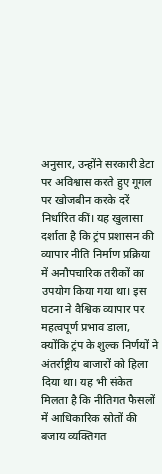अनुसार, उन्होंने सरकारी डेटा पर अविश्वास करते हुए गूगल पर खोजबीन करके दरें निर्धारित कीं। यह खुलासा दर्शाता है कि ट्रंप प्रशासन की व्यापार नीति निर्माण प्रक्रिया में अनौपचारिक तरीकों का उपयोग किया गया था। इस घटना ने वैश्विक व्यापार पर महत्वपूर्ण प्रभाव डाला, क्योंकि ट्रंप के शुल्क निर्णयों ने अंतर्राष्ट्रीय बाजारों को हिला दिया था। यह भी संकेत मिलता है कि नीतिगत फैसलों में आधिकारिक स्रोतों की बजाय व्यक्तिगत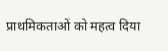प्राथमिकताओं को महत्व दिया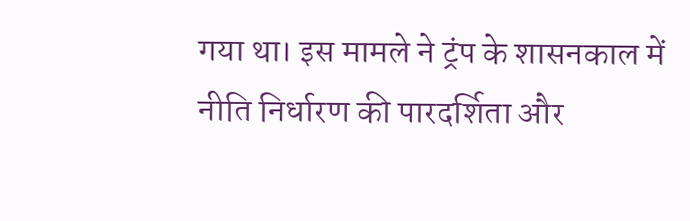गया था। इस मामले ने ट्रंप के शासनकाल में नीति निर्धारण की पारदर्शिता और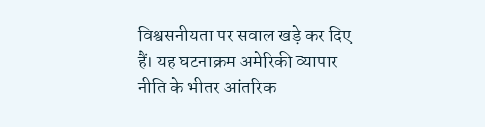विश्वसनीयता पर सवाल खड़े कर दिए हैं। यह घटनाक्रम अमेरिकी व्यापार नीति के भीतर आंतरिक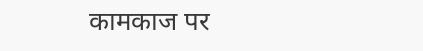कामकाज पर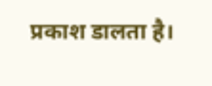प्रकाश डालता है।